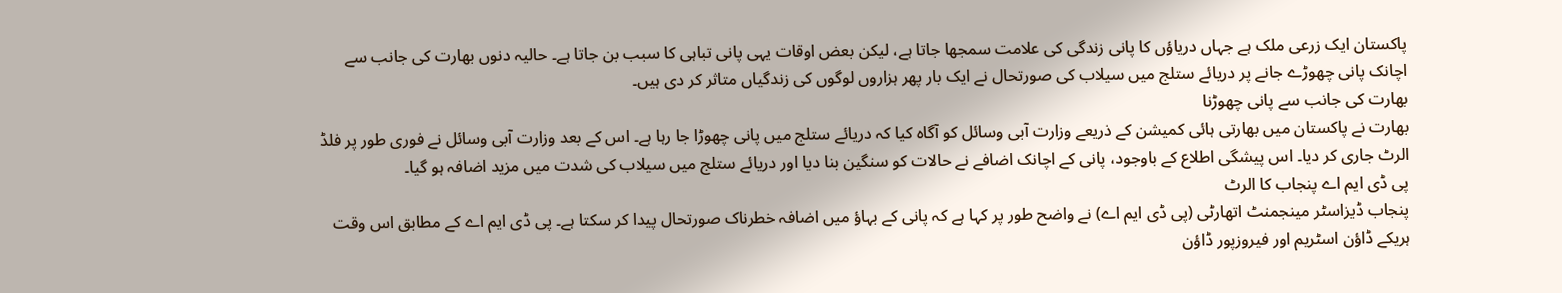پاکستان ایک زرعی ملک ہے جہاں دریاؤں کا پانی زندگی کی علامت سمجھا جاتا ہے، لیکن بعض اوقات یہی پانی تباہی کا سبب بن جاتا ہے۔ حالیہ دنوں بھارت کی جانب سے اچانک پانی چھوڑے جانے پر دریائے ستلج میں سیلاب کی صورتحال نے ایک بار پھر ہزاروں لوگوں کی زندگیاں متاثر کر دی ہیں۔
بھارت کی جانب سے پانی چھوڑنا
بھارت نے پاکستان میں بھارتی ہائی کمیشن کے ذریعے وزارت آبی وسائل کو آگاہ کیا کہ دریائے ستلج میں پانی چھوڑا جا رہا ہے۔ اس کے بعد وزارت آبی وسائل نے فوری طور پر فلڈ الرٹ جاری کر دیا۔ اس پیشگی اطلاع کے باوجود، پانی کے اچانک اضافے نے حالات کو سنگین بنا دیا اور دریائے ستلج میں سیلاب کی شدت میں مزید اضافہ ہو گیا۔
پی ڈی ایم اے پنجاب کا الرٹ
پنجاب ڈیزاسٹر مینجمنٹ اتھارٹی (پی ڈی ایم اے) نے واضح طور پر کہا ہے کہ پانی کے بہاؤ میں اضافہ خطرناک صورتحال پیدا کر سکتا ہے۔ پی ڈی ایم اے کے مطابق اس وقت ہریکے ڈاؤن اسٹریم اور فیروزپور ڈاؤن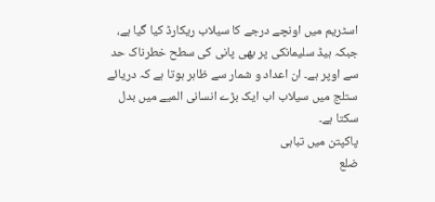اسٹریم میں اونچے درجے کا سیلاب ریکارڈ کیا گیا ہے، جبکہ ہیڈ سلیمانکی پر بھی پانی کی سطح خطرناک حد سے اوپر ہے۔ ان اعداد و شمار سے ظاہر ہوتا ہے کہ دریائے ستلج میں سیلاب اب ایک بڑے انسانی المیے میں بدل سکتا ہے۔
پاکپتن میں تباہی
ضلع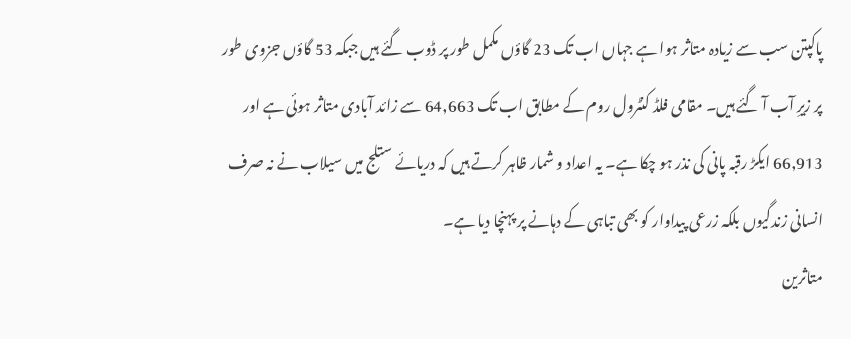پاکپتن سب سے زیادہ متاثر ہوا ہے جہاں اب تک 23 گاؤں مکمل طور پر ڈوب گئے ہیں جبکہ 53 گاؤں جزوی طور پر زیرِ آب آ گئے ہیں۔ مقامی فلڈ کنٹرول روم کے مطابق اب تک 64,663 سے زائد آبادی متاثر ہوئی ہے اور 66,913 ایکڑ رقبہ پانی کی نذر ہو چکا ہے۔ یہ اعداد و شمار ظاہر کرتے ہیں کہ دریائے ستلج میں سیلاب نے نہ صرف انسانی زندگیوں بلکہ زرعی پیداوار کو بھی تباہی کے دہانے پر پہنچا دیا ہے۔
متاثرین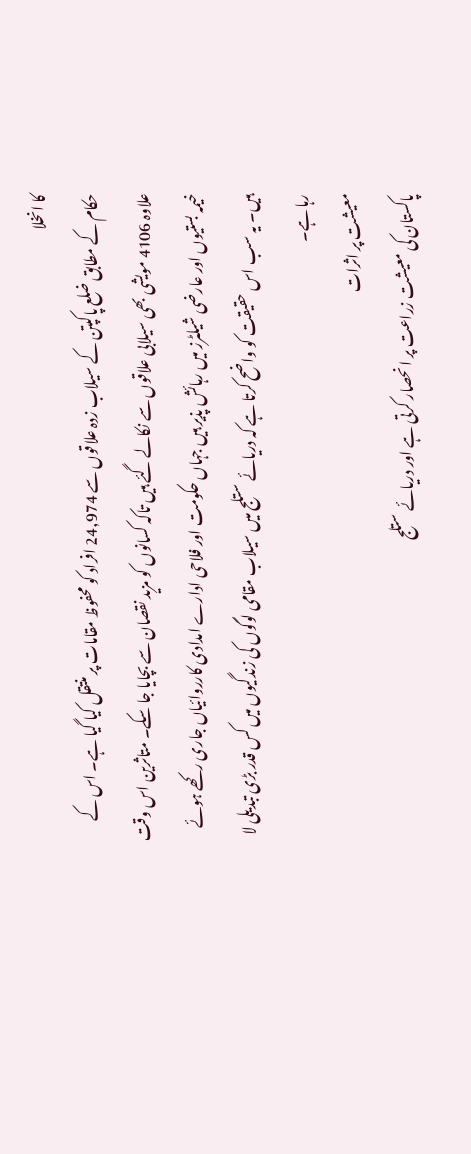کا انخلا
حکام کے مطابق ضلع پاکپتن کے سیلاب زدہ علاقوں سے 24,974 افراد کو محفوظ مقامات پر منتقل کیا گیا ہے۔ اس کے علاوہ 4106 مویشی بھی سیلابی علاقوں سے نکالے گئے ہیں تاکہ کسانوں کو مزید نقصان سے بچایا جا سکے۔ متاثرین اس وقت خیمہ بستیوں اور عارضی شیلٹرز میں رہائش پذیر ہیں جہاں حکومت اور فلاحی ادارے امدادی کارروائیاں جاری رکھے ہوئے ہیں۔ یہ سب اس حقیقت کو واضح کرتا ہے کہ دریائے ستلج میں سیلاب مقامی لوگوں کی زندگیوں میں کس قدر بڑی تبدیلی لا رہا ہے۔
معیشت پر اثرات
پاکستان کی معیشت زراعت پر انحصار کرتی ہے اور دریائے ستلج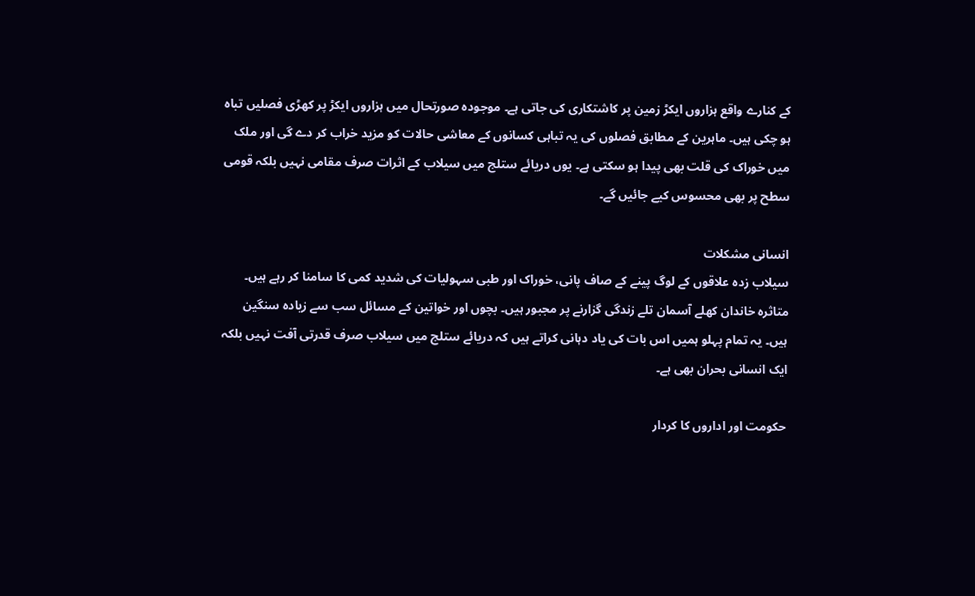کے کنارے واقع ہزاروں ایکڑ زمین پر کاشتکاری کی جاتی ہے۔ موجودہ صورتحال میں ہزاروں ایکڑ پر کھڑی فصلیں تباہ ہو چکی ہیں۔ ماہرین کے مطابق فصلوں کی یہ تباہی کسانوں کے معاشی حالات کو مزید خراب کر دے گی اور ملک میں خوراک کی قلت بھی پیدا ہو سکتی ہے۔ یوں دریائے ستلج میں سیلاب کے اثرات صرف مقامی نہیں بلکہ قومی سطح پر بھی محسوس کیے جائیں گے۔

انسانی مشکلات
سیلاب زدہ علاقوں کے لوگ پینے کے صاف پانی، خوراک اور طبی سہولیات کی شدید کمی کا سامنا کر رہے ہیں۔ متاثرہ خاندان کھلے آسمان تلے زندگی گزارنے پر مجبور ہیں۔ بچوں اور خواتین کے مسائل سب سے زیادہ سنگین ہیں۔ یہ تمام پہلو ہمیں اس بات کی یاد دہانی کراتے ہیں کہ دریائے ستلج میں سیلاب صرف قدرتی آفت نہیں بلکہ ایک انسانی بحران بھی ہے۔

حکومت اور اداروں کا کردار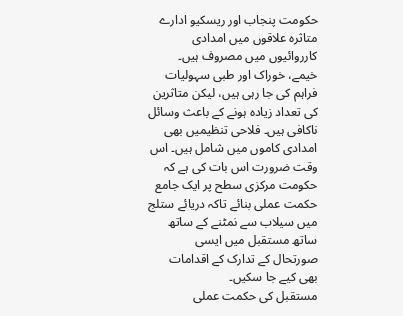حکومت پنجاب اور ریسکیو ادارے متاثرہ علاقوں میں امدادی کارروائیوں میں مصروف ہیں۔ خیمے، خوراک اور طبی سہولیات فراہم کی جا رہی ہیں، لیکن متاثرین کی تعداد زیادہ ہونے کے باعث وسائل ناکافی ہیں۔ فلاحی تنظیمیں بھی امدادی کاموں میں شامل ہیں۔ اس وقت ضرورت اس بات کی ہے کہ حکومت مرکزی سطح پر ایک جامع حکمت عملی بنائے تاکہ دریائے ستلج میں سیلاب سے نمٹنے کے ساتھ ساتھ مستقبل میں ایسی صورتحال کے تدارک کے اقدامات بھی کیے جا سکیں۔
مستقبل کی حکمت عملی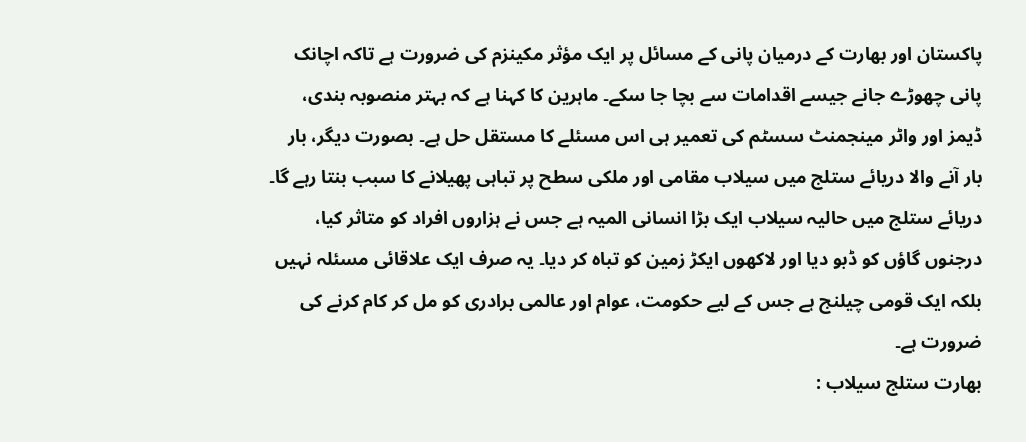پاکستان اور بھارت کے درمیان پانی کے مسائل پر ایک مؤثر مکینزم کی ضرورت ہے تاکہ اچانک پانی چھوڑے جانے جیسے اقدامات سے بچا جا سکے۔ ماہرین کا کہنا ہے کہ بہتر منصوبہ بندی، ڈیمز اور واٹر مینجمنٹ سسٹم کی تعمیر ہی اس مسئلے کا مستقل حل ہے۔ بصورت دیگر، بار بار آنے والا دریائے ستلج میں سیلاب مقامی اور ملکی سطح پر تباہی پھیلانے کا سبب بنتا رہے گا۔
دریائے ستلج میں حالیہ سیلاب ایک بڑا انسانی المیہ ہے جس نے ہزاروں افراد کو متاثر کیا، درجنوں گاؤں کو ڈبو دیا اور لاکھوں ایکڑ زمین کو تباہ کر دیا۔ یہ صرف ایک علاقائی مسئلہ نہیں بلکہ ایک قومی چیلنج ہے جس کے لیے حکومت، عوام اور عالمی برادری کو مل کر کام کرنے کی ضرورت ہے۔
بھارت ستلج سیلاب :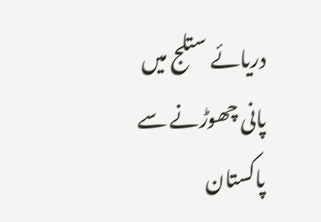دریائے ستلج میں پانی چھوڑنے سے پاکستان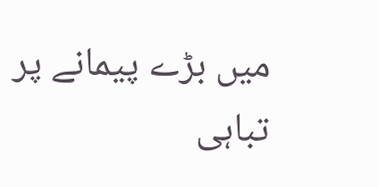میں بڑے پیمانے پر تباہی